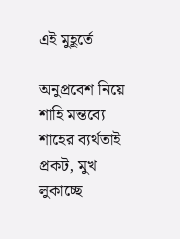এই মুহূর্তে

অনুপ্রবেশ নিয়ে শাহি মন্তব্যে শাহের ব্যর্থতাই প্রকট, মুখ লুকাচ্ছে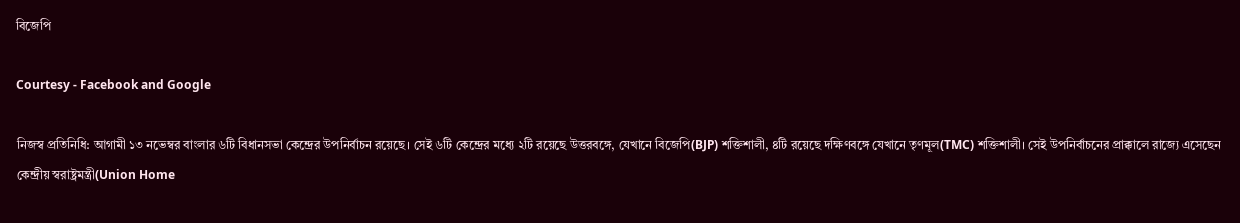বিজেপি

Courtesy - Facebook and Google

নিজস্ব প্রতিনিধি: আগামী ১৩ নভেম্বর বাংলার ৬টি বিধানসভা কেন্দ্রের উপনির্বাচন রয়েছে। সেই ৬টি কেন্দ্রের মধ্যে ২টি রয়েছে উত্তরবঙ্গে, যেখানে বিজেপি(BJP) শক্তিশালী, ৪টি রয়েছে দক্ষিণবঙ্গে যেখানে তৃণমূল(TMC) শক্তিশালী। সেই উপনির্বাচনের প্রাক্কালে রাজ্যে এসেছেন কেন্দ্রীয় স্বরাষ্ট্রমন্ত্রী(Union Home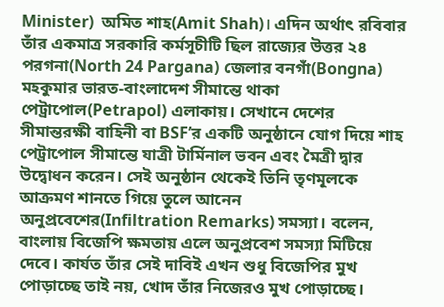Minister)  অমিত শাহ(Amit Shah)। এদিন অর্থাৎ রবিবার তাঁর একমাত্র সরকারি কর্মসূচীটি ছিল রাজ্যের উত্তর ২৪ পরগনা(North 24 Pargana) জেলার বনগাঁ(Bongna) মহকুমার ভারত-বাংলাদেশ সীমান্তে থাকা পেট্রাপোল(Petrapol) এলাকায়। সেখানে দেশের সীমান্তরক্ষী বাহিনী বা BSF’র একটি অনুষ্ঠানে যোগ দিয়ে শাহ পেট্রাপোল সীমান্তে যাত্রী টার্মিনাল ভবন এবং মৈত্রী দ্বার উদ্বোধন করেন। সেই অনুষ্ঠান থেকেই তিনি তৃণমূলকে আক্রমণ শানতে গিয়ে তুলে আনেন অনুপ্রবেশের(Infiltration Remarks) সমস্যা। বলেন, বাংলায় বিজেপি ক্ষমতায় এলে অনুপ্রবেশ সমস্যা মিটিয়ে দেবে। কার্যত তাঁর সেই দাবিই এখন শুধু বিজেপির মুখ পোড়াচ্ছে তাই নয়, খোদ তাঁর নিজেরও মুখ পোড়াচ্ছে।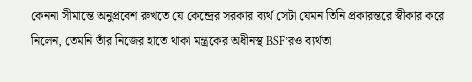কেননা সীমান্তে অনুপ্রবেশ রুখতে যে কেন্দ্রের সরকার ব্যর্থ সেটা যেমন তিনি প্রকারন্তরে স্বীকার করে নিলেন, তেমনি তাঁর নিজের হাতে থাকা মন্ত্রকের অধীনস্থ BSF’রও ব্যর্থতা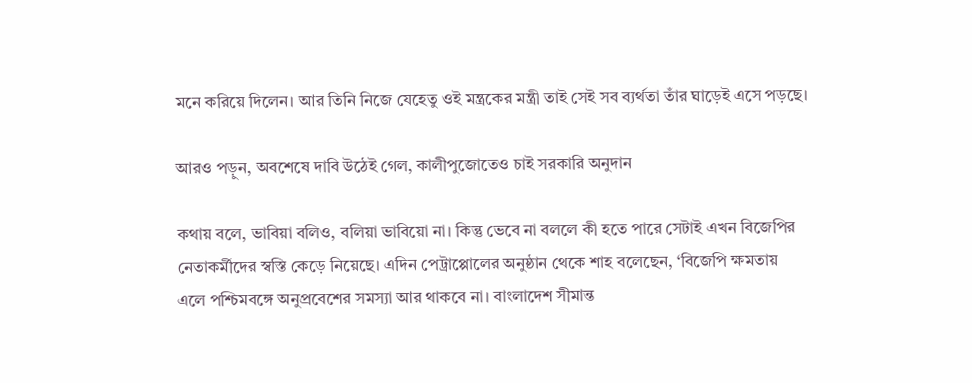মনে করিয়ে দিলেন। আর তিনি নিজে যেহেতু ওই মন্ত্রকের মন্ত্রী তাই সেই সব ব্যর্থতা তাঁর ঘাড়েই এসে পড়ছে।

আরও পড়ুন, অবশেষে দাবি উঠেই গেল, কালীপুজোতেও চাই সরকারি অনুদান

কথায় বলে, ভাবিয়া বলিও, বলিয়া ভাবিয়ো না। কিন্তু ভেবে না বললে কী হতে পারে সেটাই এখন বিজেপির নেতাকর্মীদের স্বস্তি কেড়ে নিয়েছে। এদিন পেট্রাপ্পোলের অনুষ্ঠান থেকে শাহ বলেছেন, ‘বিজেপি ক্ষমতায় এলে পশ্চিমবঙ্গে অনুপ্রবেশের সমস্যা আর থাকবে না। বাংলাদেশ সীমান্ত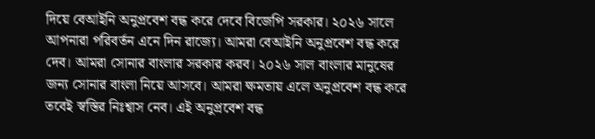দিয়ে বেআইনি অনুপ্রবেশ বন্ধ করে দেবে বিজেপি সরকার। ২০২৬ সালে আপনারা পরিবর্তন এনে দিন রাজ্যে। আমরা বেআইনি অনুপ্রবেশ বন্ধ করে দেব। আমরা সোনার বাংলার সরকার করব। ২০২৬ সাল বাংলার মানুষের জন্য সোনার বাংলা নিয়ে আসবে। আমরা ক্ষমতায় এলে অনুপ্রবেশ বন্ধ করে তবেই স্বস্তির নিঃশ্বাস নেব। এই অনুপ্রবেশ বন্ধ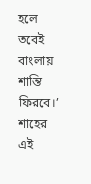হলে তবেই বাংলায় শান্তি ফিরবে।’ শাহের এই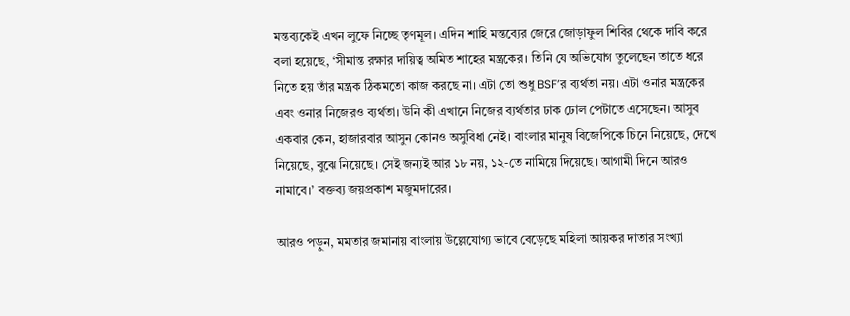মন্তব্যকেই এখন লুফে নিচ্ছে তৃণমূল। এদিন শাহি মন্তব্যের জেরে জোড়াফুল শিবির থেকে দাবি করে বলা হয়েছে, ‘সীমান্ত রক্ষার দায়িত্ব অমিত শাহের মন্ত্রকের। তিনি যে অভিযোগ তুলেছেন তাতে ধরে নিতে হয় তাঁর মন্ত্রক ঠিকমতো কাজ করছে না। এটা তো শুধু BSF’র ব্যর্থতা নয়। এটা ওনার মন্ত্রকের এবং ওনার নিজেরও ব্যর্থতা। উনি কী এখানে নিজের ব্যর্থতার ঢাক ঢোল পেটাতে এসেছেন। আসুব একবার কেন, হাজারবার আসুন কোনও অসুবিধা নেই। বাংলার মানুষ বিজেপিকে চিনে নিয়েছে, দেখে নিয়েছে, বুঝে নিয়েছে। সেই জন্যই আর ১৮ নয়, ১২-তে নামিয়ে দিয়েছে। আগামী দিনে আরও নামাবে।’ বক্তব্য জয়প্রকাশ মজুমদারের।

আরও পড়ুন, মমতার জমানায় বাংলায় উল্লেযোগ্য ভাবে বেড়েছে মহিলা আয়কর দাতার সংখ্যা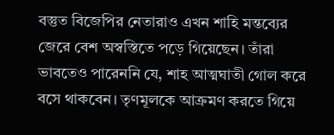বস্তুত বিজেপির নেতারাও এখন শাহি মন্তব্যের জেরে বেশ অস্বস্তিতে পড়ে গিয়েছেন। তাঁরা ভাবতেও পারেননি যে, শাহ আত্মঘাতী গোল করে বসে থাকবেন। তৃণমূলকে আক্রমণ করতে গিয়ে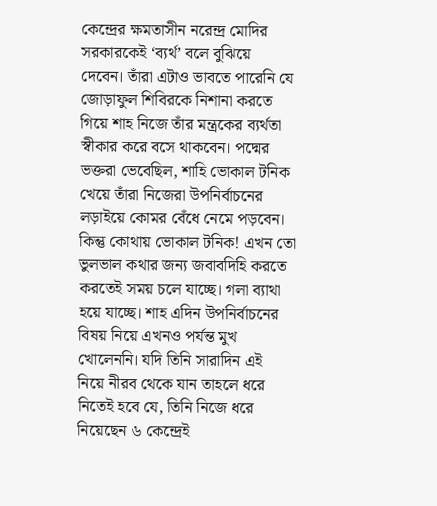কেন্দ্রের ক্ষমতাসীন নরেন্দ্র মোদির সরকারকেই ‘ব্যর্থ’ বলে বুঝিয়ে দেবেন। তাঁরা এটাও ভাবতে পারেনি যে জোড়াফুল শিবিরকে নিশানা করতে গিয়ে শাহ নিজে তাঁর মন্ত্রকের ব্যর্থতা স্বীকার করে বসে থাকবেন। পদ্মের ভক্তরা ভেবেছিল, শাহি ভোকাল টনিক খেয়ে তাঁরা নিজেরা উপনির্বাচনের লড়াইয়ে কোমর বেঁধে নেমে পড়বেন। কিন্তু কোথায় ভোকাল টনিক! এখন তো ভুলভাল কথার জন্য জবাবদিহি করতে করতেই সময় চলে যাচ্ছে। গলা ব্যাথা হয়ে যাচ্ছে। শাহ এদিন উপনির্বাচনের বিষয় নিয়ে এখনও পর্যন্ত মুখ খোলেননি। যদি তিনি সারাদিন এই নিয়ে নীরব থেকে যান তাহলে ধরে নিতেই হবে যে, তিনি নিজে ধরে নিয়েছেন ৬ কেন্দ্রেই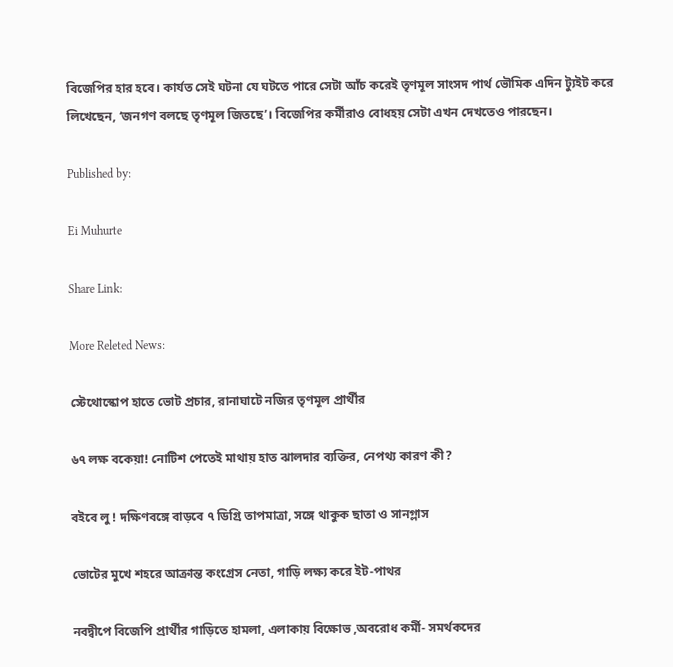বিজেপির হার হবে। কার্যত সেই ঘটনা যে ঘটতে পারে সেটা আঁচ করেই তৃণমূল সাংসদ পার্থ ভৌমিক এদিন ট্যুইট করে লিখেছেন, ‘জনগণ বলছে তৃণমূল জিতছে’। বিজেপির কর্মীরাও বোধহয় সেটা এখন দেখতেও পারছেন।

Published by:

Ei Muhurte

Share Link:

More Releted News:

স্টেথোস্কোপ হাতে ভোট প্রচার, রানাঘাটে নজির তৃণমূল প্রার্থীর

৬৭ লক্ষ বকেয়া! নোটিশ পেতেই মাথায় হাত ঝালদার ব্যক্তির, নেপথ্য কারণ কী?

বইবে লু ! দক্ষিণবঙ্গে বাড়বে ৭ ডিগ্রি তাপমাত্রা, সঙ্গে থাকুক ছাতা ও সানগ্লাস

ভোটের মুখে শহরে আক্রান্ত কংগ্রেস নেতা, গাড়ি লক্ষ্য করে ইট-পাথর

নবদ্বীপে বিজেপি প্রার্থীর গাড়িতে হামলা, এলাকায় বিক্ষোভ ,অবরোধ কর্মী- সমর্থকদের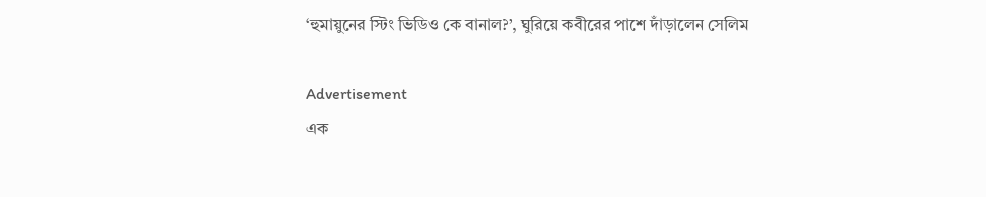‘হুমায়ুনের স্টিং ভিডিও কে বানাল?’, ঘুরিয়ে কবীরের পাশে দাঁড়ালেন সেলিম

Advertisement
এক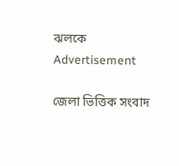ঝলকে
Advertisement

জেলা ভিত্তিক সংবাদ